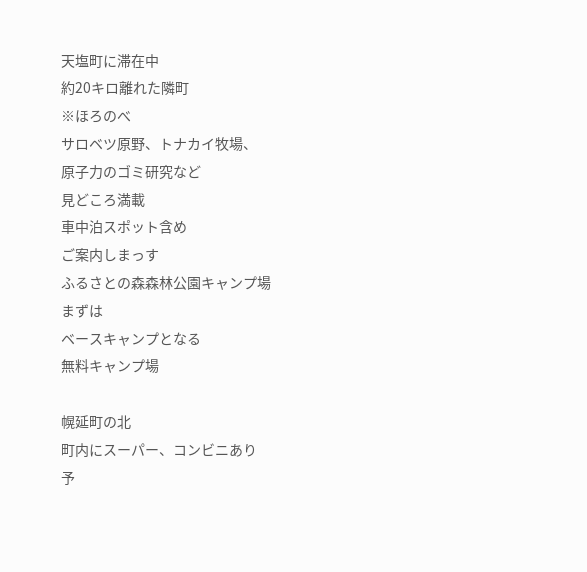天塩町に滞在中
約20キロ離れた隣町
※ほろのべ
サロベツ原野、トナカイ牧場、
原子力のゴミ研究など
見どころ満載
車中泊スポット含め
ご案内しまっす
ふるさとの森森林公園キャンプ場
まずは
ベースキャンプとなる
無料キャンプ場

幌延町の北
町内にスーパー、コンビニあり
予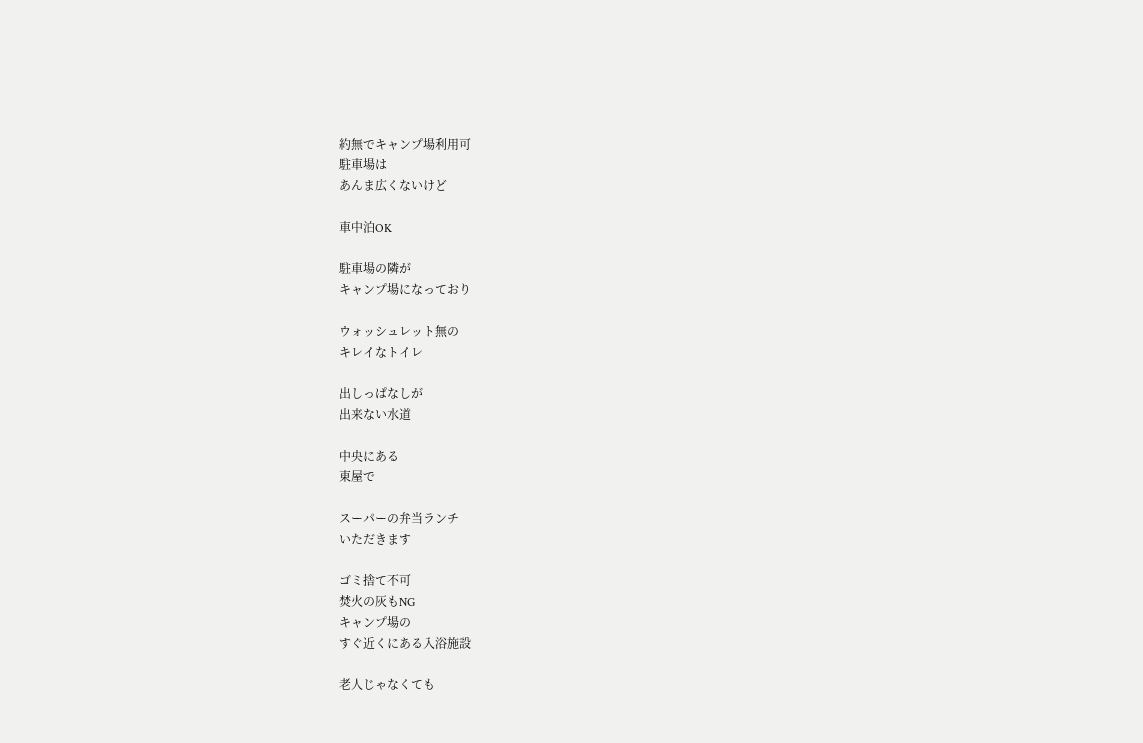約無でキャンプ場利用可
駐車場は
あんま広くないけど

車中泊OK

駐車場の隣が
キャンプ場になっており

ウォッシュレット無の
キレイなトイレ

出しっぱなしが
出来ない水道

中央にある
東屋で

スーパーの弁当ランチ
いただきます

ゴミ捨て不可
焚火の灰もNG
キャンプ場の
すぐ近くにある入浴施設

老人じゃなくても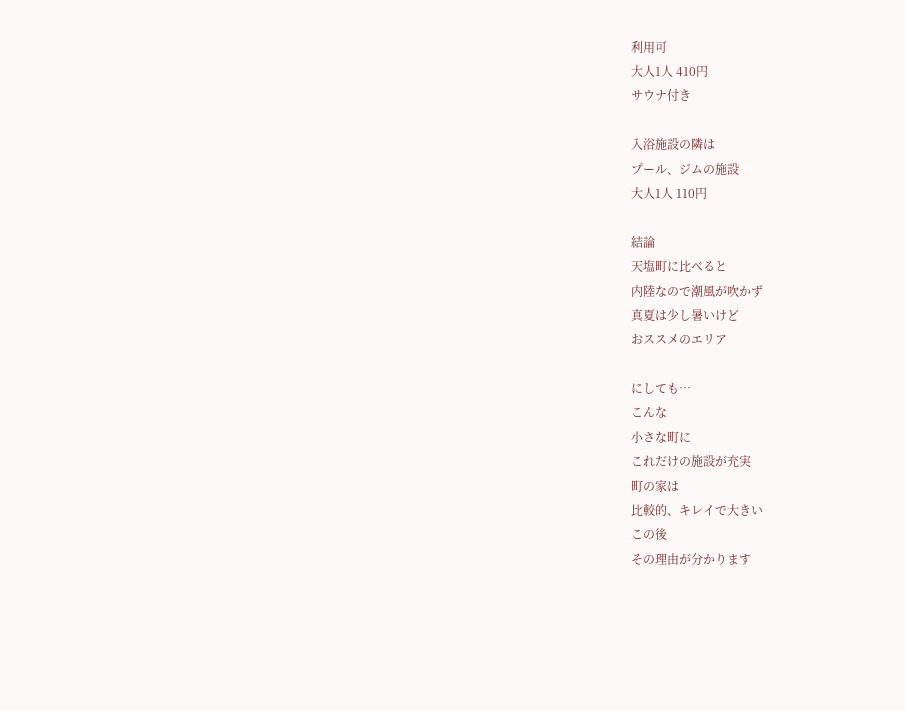利用可
大人1人 410円
サウナ付き

入浴施設の隣は
プール、ジムの施設
大人1人 110円

結論
天塩町に比べると
内陸なので潮風が吹かず
真夏は少し暑いけど
おススメのエリア

にしても…
こんな
小さな町に
これだけの施設が充実
町の家は
比較的、キレイで大きい
この後
その理由が分かります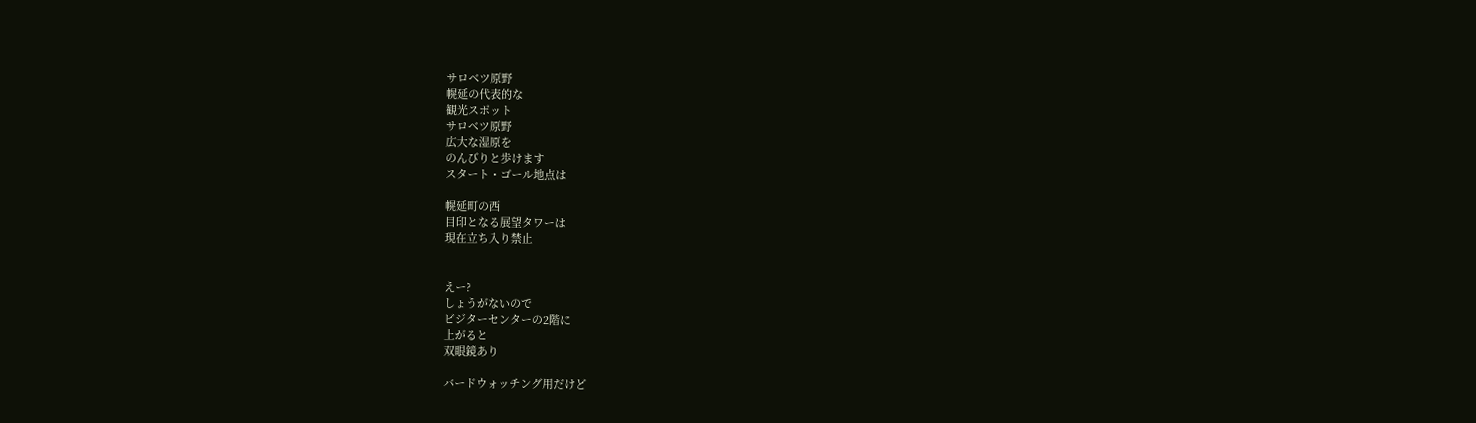サロベツ原野
幌延の代表的な
観光スポット
サロベツ原野
広大な湿原を
のんびりと歩けます
スタート・ゴール地点は

幌延町の西
目印となる展望タワーは
現在立ち入り禁止


えー?
しょうがないので
ビジターセンターの2階に
上がると
双眼鏡あり

バードウォッチング用だけど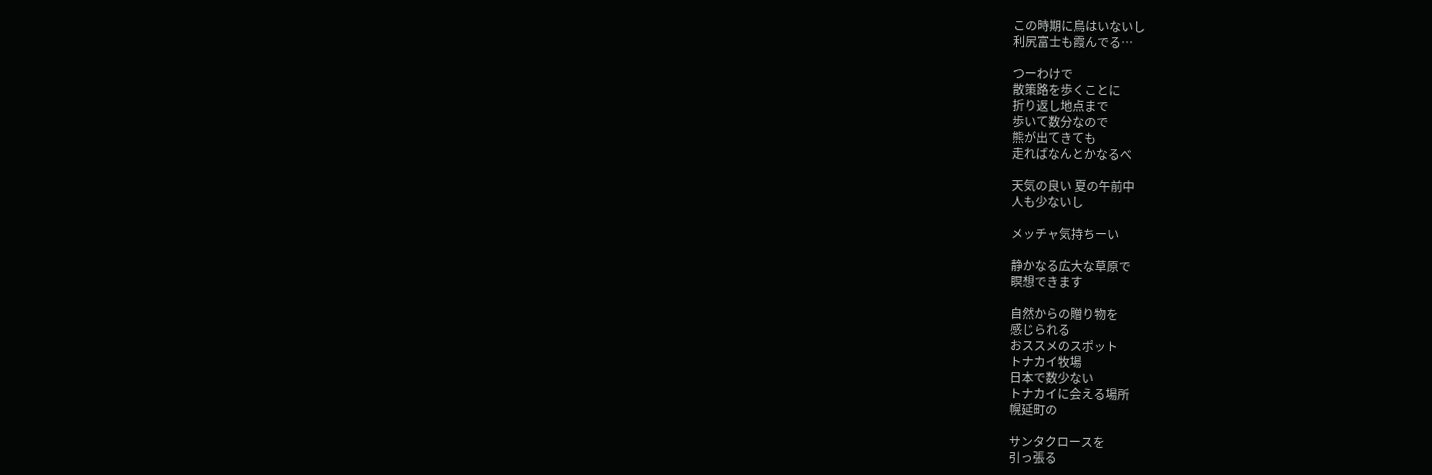この時期に鳥はいないし
利尻富士も霞んでる…

つーわけで
散策路を歩くことに
折り返し地点まで
歩いて数分なので
熊が出てきても
走ればなんとかなるべ

天気の良い 夏の午前中
人も少ないし

メッチャ気持ちーい

静かなる広大な草原で
瞑想できます

自然からの贈り物を
感じられる
おススメのスポット
トナカイ牧場
日本で数少ない
トナカイに会える場所
幌延町の

サンタクロースを
引っ張る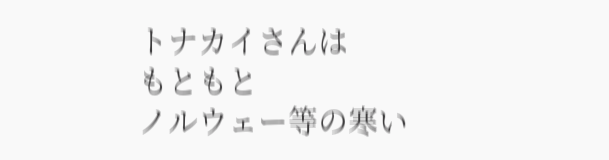トナカイさんは
もともと
ノルウェー等の寒い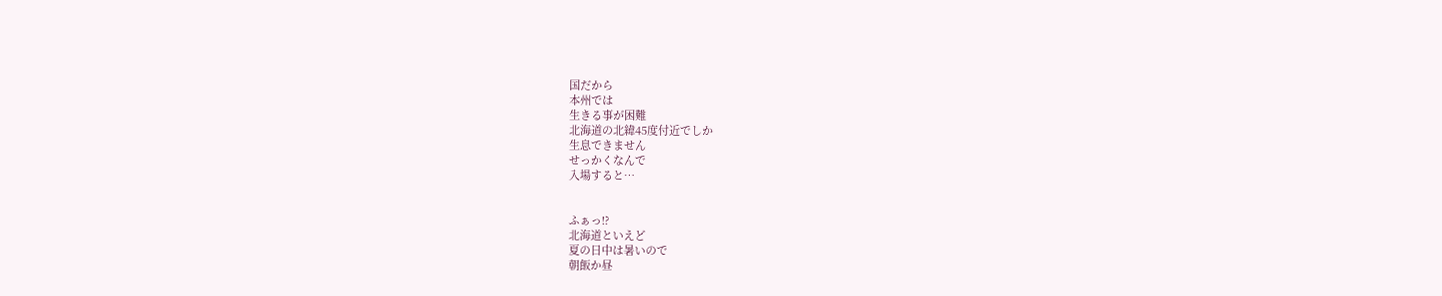国だから
本州では
生きる事が困難
北海道の北緯45度付近でしか
生息できません
せっかくなんで
入場すると…


ふぁっ!?
北海道といえど
夏の日中は暑いので
朝飯か昼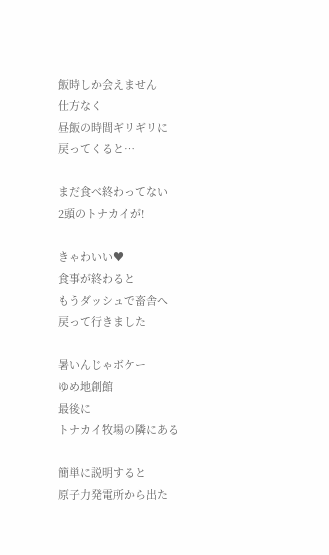飯時しか会えません
仕方なく
昼飯の時間ギリギリに
戻ってくると…

まだ食べ終わってない
2頭のトナカイが!

きゃわいい♥
食事が終わると
もうダッシュで畜舎へ
戻って行きました

暑いんじゃボケー
ゆめ地創館
最後に
トナカイ牧場の隣にある

簡単に説明すると
原子力発電所から出た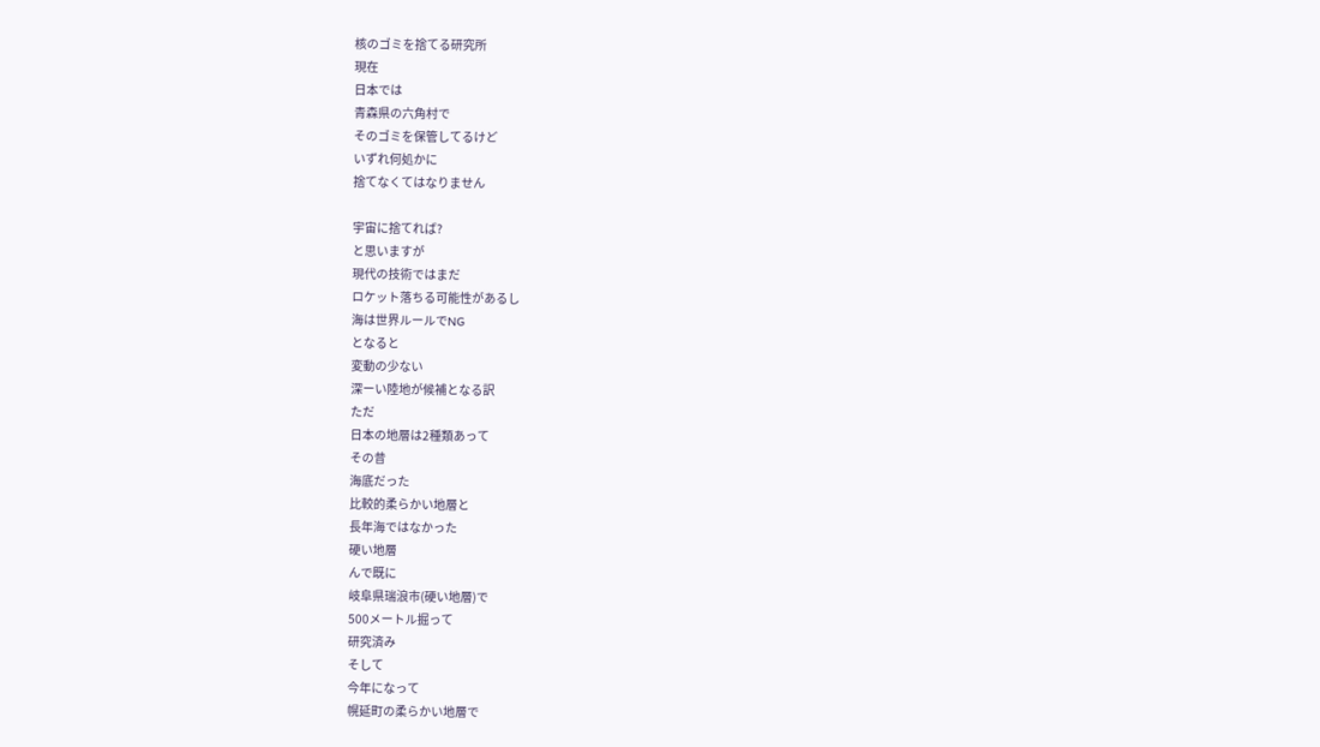核のゴミを捨てる研究所
現在
日本では
青森県の六角村で
そのゴミを保管してるけど
いずれ何処かに
捨てなくてはなりません

宇宙に捨てれば?
と思いますが
現代の技術ではまだ
ロケット落ちる可能性があるし
海は世界ルールでNG
となると
変動の少ない
深ーい陸地が候補となる訳
ただ
日本の地層は2種類あって
その昔
海底だった
比較的柔らかい地層と
長年海ではなかった
硬い地層
んで既に
岐阜県瑞浪市(硬い地層)で
500メートル掘って
研究済み
そして
今年になって
幌延町の柔らかい地層で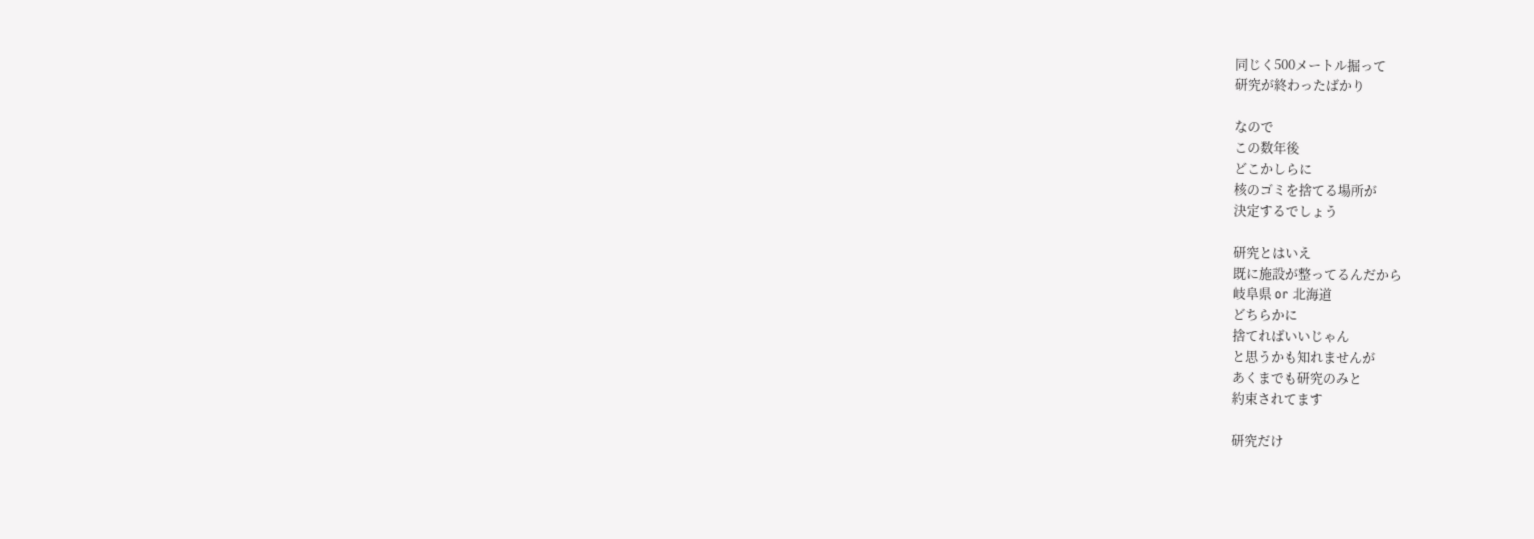同じく500メートル掘って
研究が終わったばかり

なので
この数年後
どこかしらに
核のゴミを捨てる場所が
決定するでしょう

研究とはいえ
既に施設が整ってるんだから
岐阜県 or 北海道
どちらかに
捨てればいいじゃん
と思うかも知れませんが
あくまでも研究のみと
約束されてます

研究だけ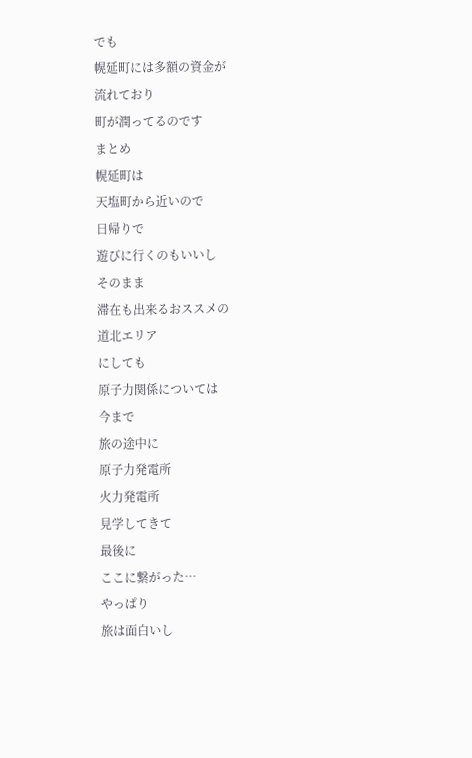でも
幌延町には多額の資金が
流れており
町が潤ってるのです
まとめ
幌延町は
天塩町から近いので
日帰りで
遊びに行くのもいいし
そのまま
滞在も出来るおススメの
道北エリア
にしても
原子力関係については
今まで
旅の途中に
原子力発電所
火力発電所
見学してきて
最後に
ここに繋がった…
やっぱり
旅は面白いし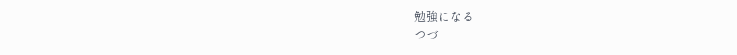勉強になる
つづ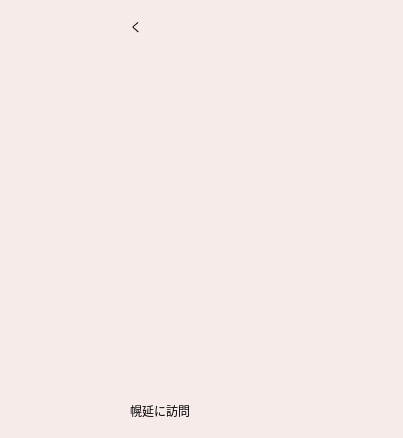く














幌延に訪問